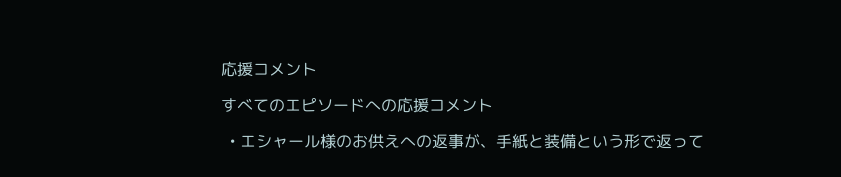応援コメント

すべてのエピソードへの応援コメント

  • エシャール様のお供えへの返事が、手紙と装備という形で返って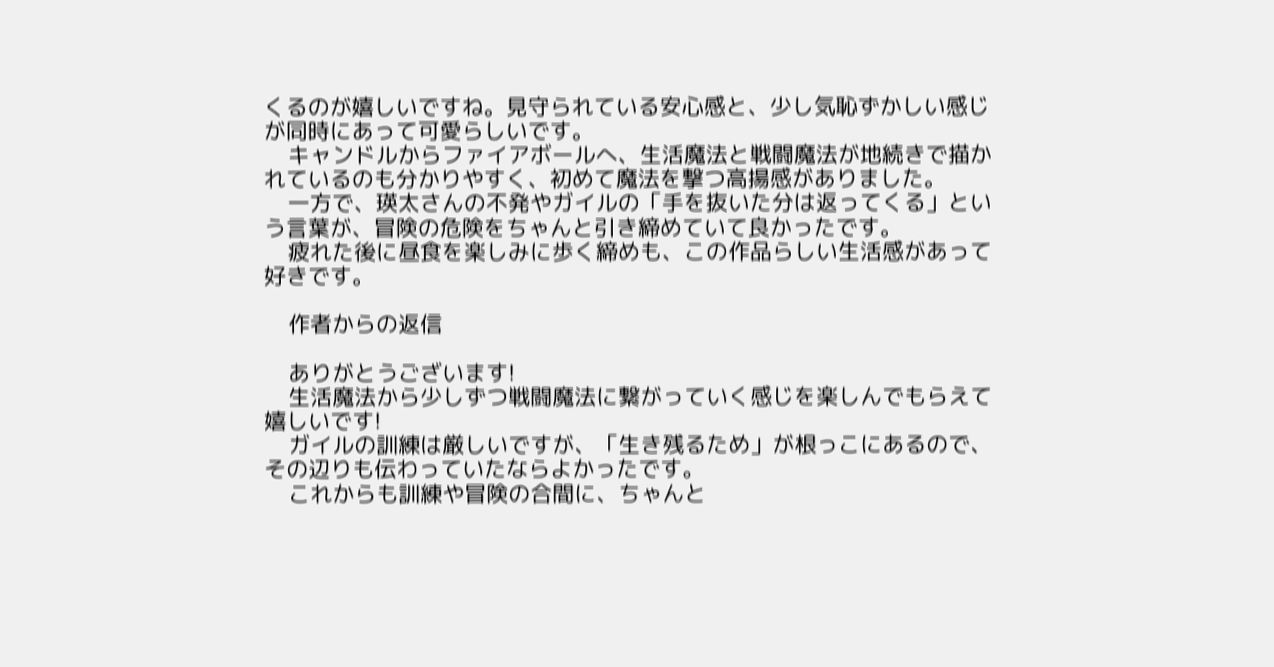くるのが嬉しいですね。見守られている安心感と、少し気恥ずかしい感じが同時にあって可愛らしいです。
    キャンドルからファイアボールへ、生活魔法と戦闘魔法が地続きで描かれているのも分かりやすく、初めて魔法を撃つ高揚感がありました。
    一方で、瑛太さんの不発やガイルの「手を抜いた分は返ってくる」という言葉が、冒険の危険をちゃんと引き締めていて良かったです。
    疲れた後に昼食を楽しみに歩く締めも、この作品らしい生活感があって好きです。

    作者からの返信

    ありがとうございます!
    生活魔法から少しずつ戦闘魔法に繋がっていく感じを楽しんでもらえて嬉しいです!
    ガイルの訓練は厳しいですが、「生き残るため」が根っこにあるので、その辺りも伝わっていたならよかったです。
    これからも訓練や冒険の合間に、ちゃんと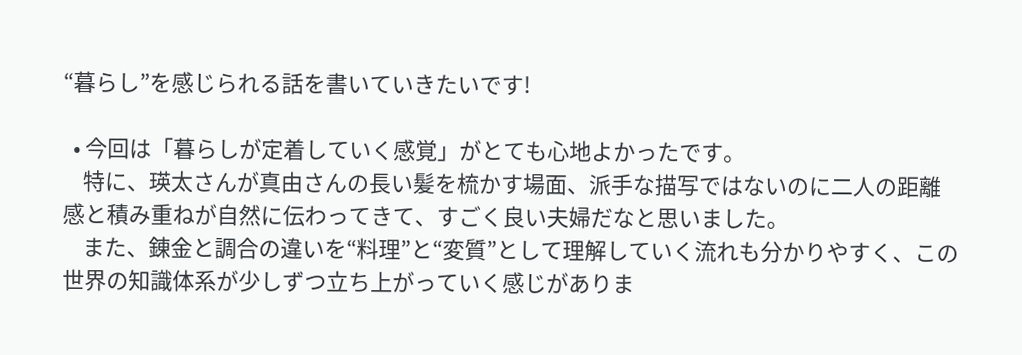“暮らし”を感じられる話を書いていきたいです!

  • 今回は「暮らしが定着していく感覚」がとても心地よかったです。
    特に、瑛太さんが真由さんの長い髪を梳かす場面、派手な描写ではないのに二人の距離感と積み重ねが自然に伝わってきて、すごく良い夫婦だなと思いました。
    また、錬金と調合の違いを“料理”と“変質”として理解していく流れも分かりやすく、この世界の知識体系が少しずつ立ち上がっていく感じがありま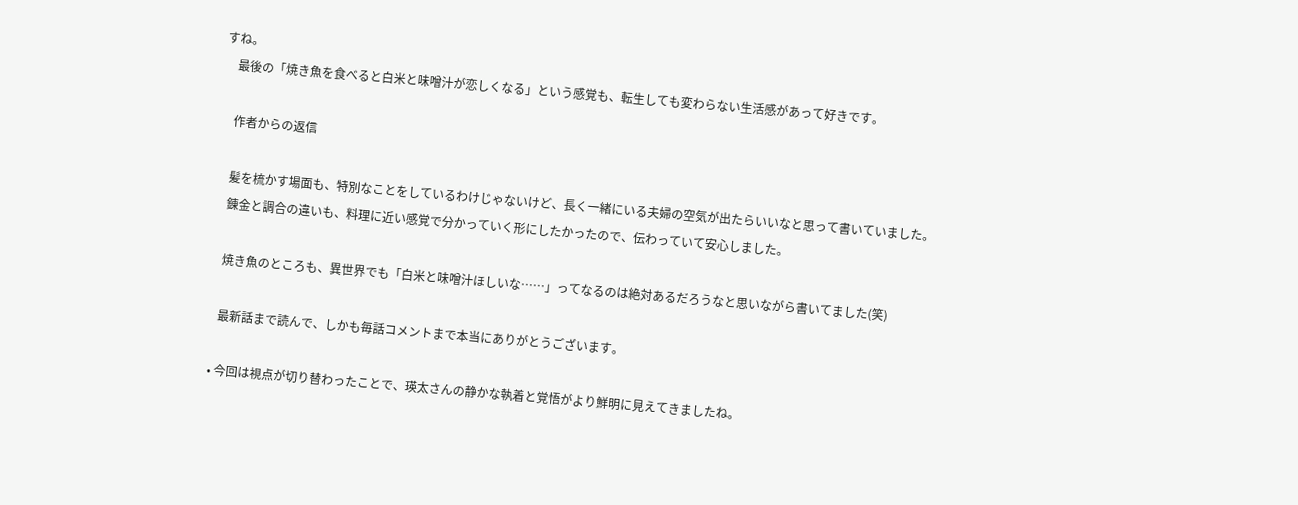すね。
    最後の「焼き魚を食べると白米と味噌汁が恋しくなる」という感覚も、転生しても変わらない生活感があって好きです。

    作者からの返信

    髪を梳かす場面も、特別なことをしているわけじゃないけど、長く一緒にいる夫婦の空気が出たらいいなと思って書いていました。
    錬金と調合の違いも、料理に近い感覚で分かっていく形にしたかったので、伝わっていて安心しました。

    焼き魚のところも、異世界でも「白米と味噌汁ほしいな……」ってなるのは絶対あるだろうなと思いながら書いてました(笑)

    最新話まで読んで、しかも毎話コメントまで本当にありがとうございます。

  • 今回は視点が切り替わったことで、瑛太さんの静かな執着と覚悟がより鮮明に見えてきましたね。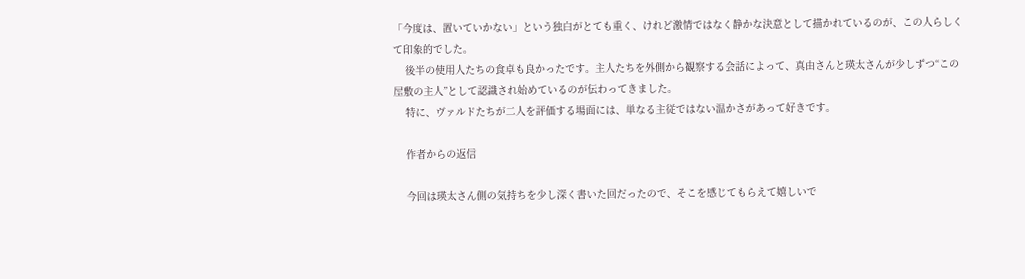「今度は、置いていかない」という独白がとても重く、けれど激情ではなく静かな決意として描かれているのが、この人らしくて印象的でした。
    後半の使用人たちの食卓も良かったです。主人たちを外側から観察する会話によって、真由さんと瑛太さんが少しずつ“この屋敷の主人”として認識され始めているのが伝わってきました。
    特に、ヴァルドたちが二人を評価する場面には、単なる主従ではない温かさがあって好きです。

    作者からの返信

    今回は瑛太さん側の気持ちを少し深く書いた回だったので、そこを感じてもらえて嬉しいで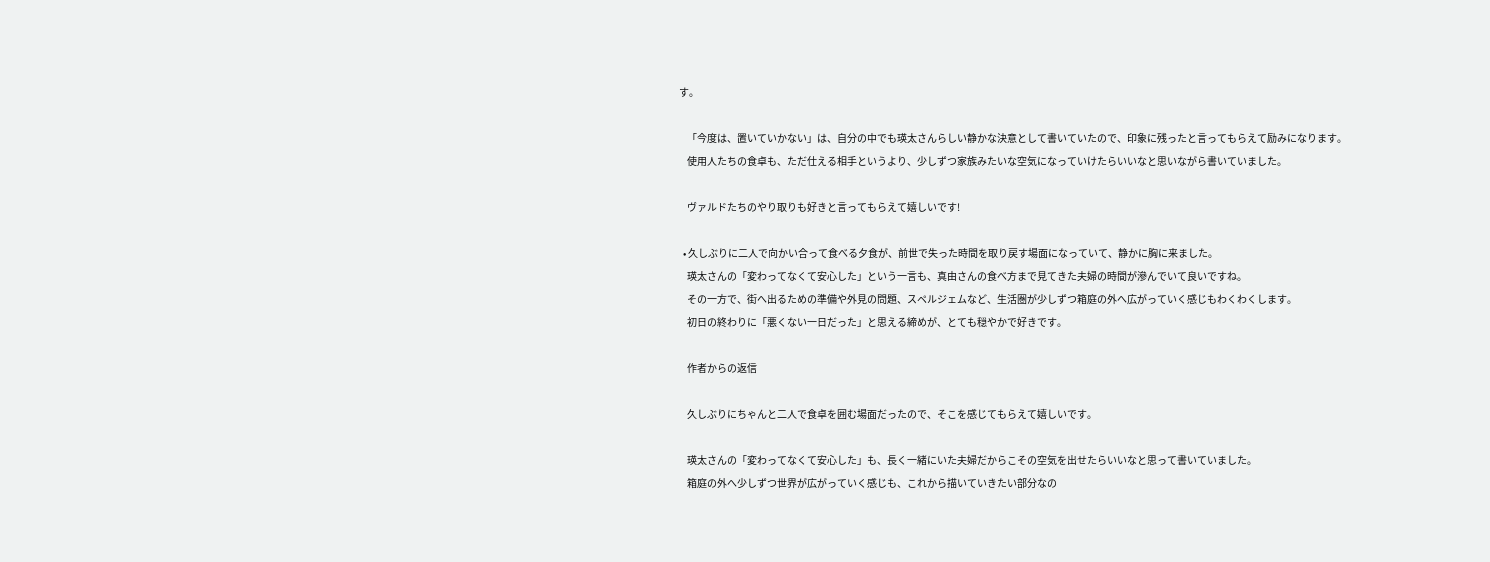す。

    「今度は、置いていかない」は、自分の中でも瑛太さんらしい静かな決意として書いていたので、印象に残ったと言ってもらえて励みになります。
    使用人たちの食卓も、ただ仕える相手というより、少しずつ家族みたいな空気になっていけたらいいなと思いながら書いていました。

    ヴァルドたちのやり取りも好きと言ってもらえて嬉しいです!

  • 久しぶりに二人で向かい合って食べる夕食が、前世で失った時間を取り戻す場面になっていて、静かに胸に来ました。
    瑛太さんの「変わってなくて安心した」という一言も、真由さんの食べ方まで見てきた夫婦の時間が滲んでいて良いですね。
    その一方で、街へ出るための準備や外見の問題、スペルジェムなど、生活圏が少しずつ箱庭の外へ広がっていく感じもわくわくします。
    初日の終わりに「悪くない一日だった」と思える締めが、とても穏やかで好きです。

    作者からの返信

    久しぶりにちゃんと二人で食卓を囲む場面だったので、そこを感じてもらえて嬉しいです。

    瑛太さんの「変わってなくて安心した」も、長く一緒にいた夫婦だからこその空気を出せたらいいなと思って書いていました。
    箱庭の外へ少しずつ世界が広がっていく感じも、これから描いていきたい部分なの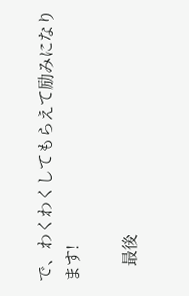で、わくわくしてもらえて励みになります!

    最後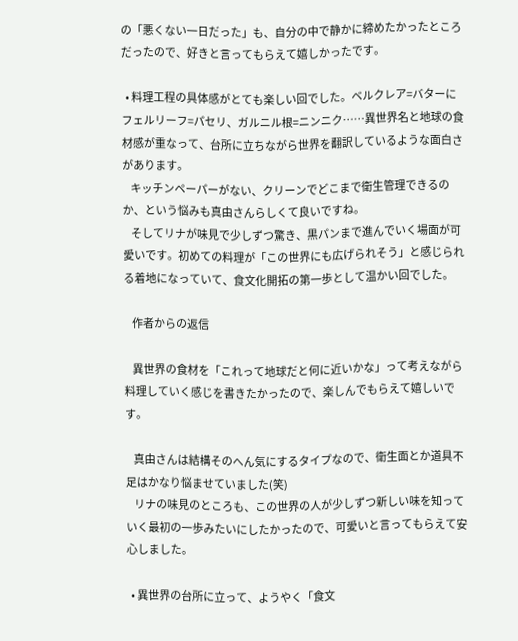の「悪くない一日だった」も、自分の中で静かに締めたかったところだったので、好きと言ってもらえて嬉しかったです。

  • 料理工程の具体感がとても楽しい回でした。ベルクレア=バターにフェルリーフ=パセリ、ガルニル根=ニンニク……異世界名と地球の食材感が重なって、台所に立ちながら世界を翻訳しているような面白さがあります。
    キッチンペーパーがない、クリーンでどこまで衛生管理できるのか、という悩みも真由さんらしくて良いですね。
    そしてリナが味見で少しずつ驚き、黒パンまで進んでいく場面が可愛いです。初めての料理が「この世界にも広げられそう」と感じられる着地になっていて、食文化開拓の第一歩として温かい回でした。

    作者からの返信

    異世界の食材を「これって地球だと何に近いかな」って考えながら料理していく感じを書きたかったので、楽しんでもらえて嬉しいです。

    真由さんは結構そのへん気にするタイプなので、衛生面とか道具不足はかなり悩ませていました(笑)
    リナの味見のところも、この世界の人が少しずつ新しい味を知っていく最初の一歩みたいにしたかったので、可愛いと言ってもらえて安心しました。

  • 異世界の台所に立って、ようやく「食文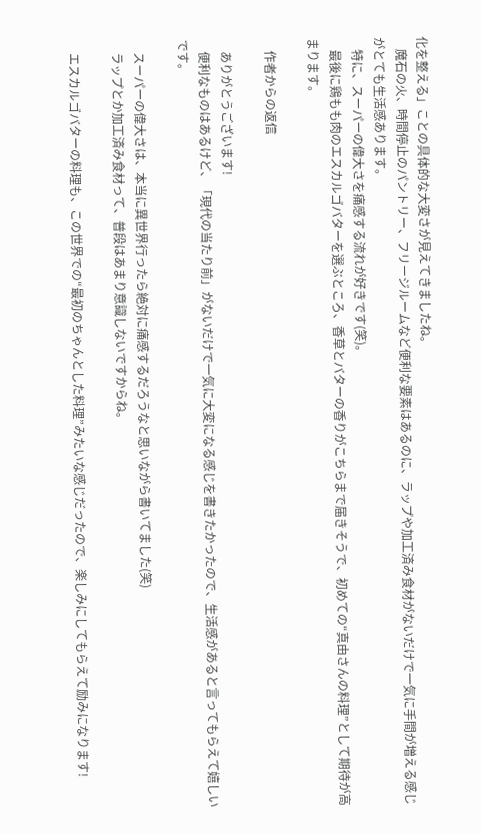化を整える」ことの具体的な大変さが見えてきましたね。
    魔石の火、時間停止のパントリー、フリージルームなど便利な要素はあるのに、ラップや加工済み食材がないだけで一気に手間が増える感じがとても生活感あります。
    特に、スーパーの偉大さを痛感する流れが好きです(笑)。
    最後に鶏もも肉のエスカルゴバターを選ぶところ、香草とバターの香りがこちらまで届きそうで、初めての“真由さんの料理”として期待が高まります。

    作者からの返信

    ありがとうございます!
    便利なものはあるけど、「現代の当たり前」がないだけで一気に大変になる感じを書きたかったので、生活感があると言ってもらえて嬉しいです。

    スーパーの偉大さは、本当に異世界行ったら絶対に痛感するだろうなと思いながら書いてました(笑)
    ラップとか加工済み食材って、普段はあまり意識しないですからね。

    エスカルゴバターの料理も、この世界での“最初のちゃんとした料理”みたいな感じだったので、楽しみにしてもらえて励みになります!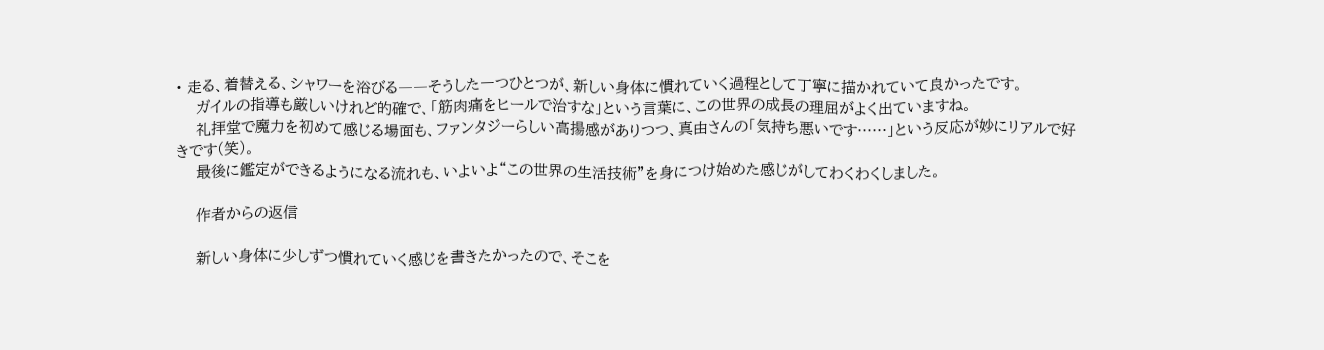• 走る、着替える、シャワーを浴びる――そうした一つひとつが、新しい身体に慣れていく過程として丁寧に描かれていて良かったです。
    ガイルの指導も厳しいけれど的確で、「筋肉痛をヒールで治すな」という言葉に、この世界の成長の理屈がよく出ていますね。
    礼拝堂で魔力を初めて感じる場面も、ファンタジーらしい高揚感がありつつ、真由さんの「気持ち悪いです……」という反応が妙にリアルで好きです(笑)。
    最後に鑑定ができるようになる流れも、いよいよ“この世界の生活技術”を身につけ始めた感じがしてわくわくしました。

    作者からの返信

    新しい身体に少しずつ慣れていく感じを書きたかったので、そこを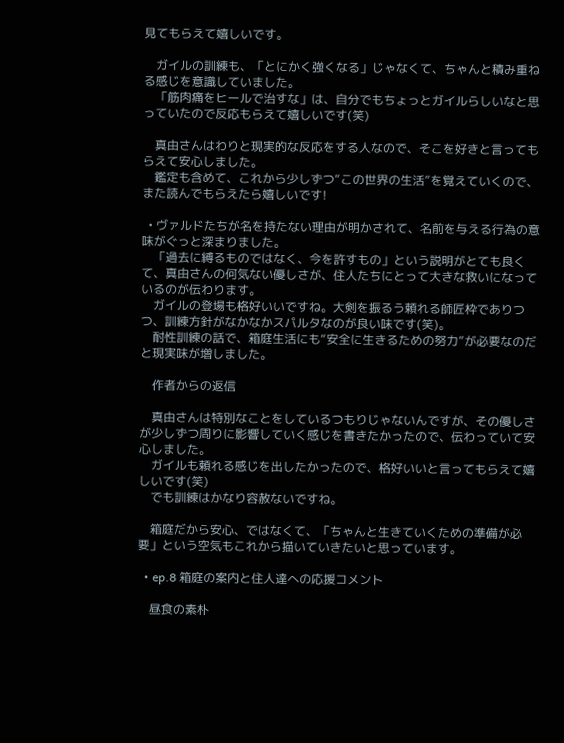見てもらえて嬉しいです。

    ガイルの訓練も、「とにかく強くなる」じゃなくて、ちゃんと積み重ねる感じを意識していました。
    「筋肉痛をヒールで治すな」は、自分でもちょっとガイルらしいなと思っていたので反応もらえて嬉しいです(笑)

    真由さんはわりと現実的な反応をする人なので、そこを好きと言ってもらえて安心しました。
    鑑定も含めて、これから少しずつ“この世界の生活”を覚えていくので、また読んでもらえたら嬉しいです!

  • ヴァルドたちが名を持たない理由が明かされて、名前を与える行為の意味がぐっと深まりました。
    「過去に縛るものではなく、今を許すもの」という説明がとても良くて、真由さんの何気ない優しさが、住人たちにとって大きな救いになっているのが伝わります。
    ガイルの登場も格好いいですね。大剣を振るう頼れる師匠枠でありつつ、訓練方針がなかなかスパルタなのが良い味です(笑)。
    耐性訓練の話で、箱庭生活にも“安全に生きるための努力”が必要なのだと現実味が増しました。

    作者からの返信

    真由さんは特別なことをしているつもりじゃないんですが、その優しさが少しずつ周りに影響していく感じを書きたかったので、伝わっていて安心しました。
    ガイルも頼れる感じを出したかったので、格好いいと言ってもらえて嬉しいです(笑)
    でも訓練はかなり容赦ないですね。

    箱庭だから安心、ではなくて、「ちゃんと生きていくための準備が必要」という空気もこれから描いていきたいと思っています。

  • ep.8 箱庭の案内と住人達への応援コメント

    昼食の素朴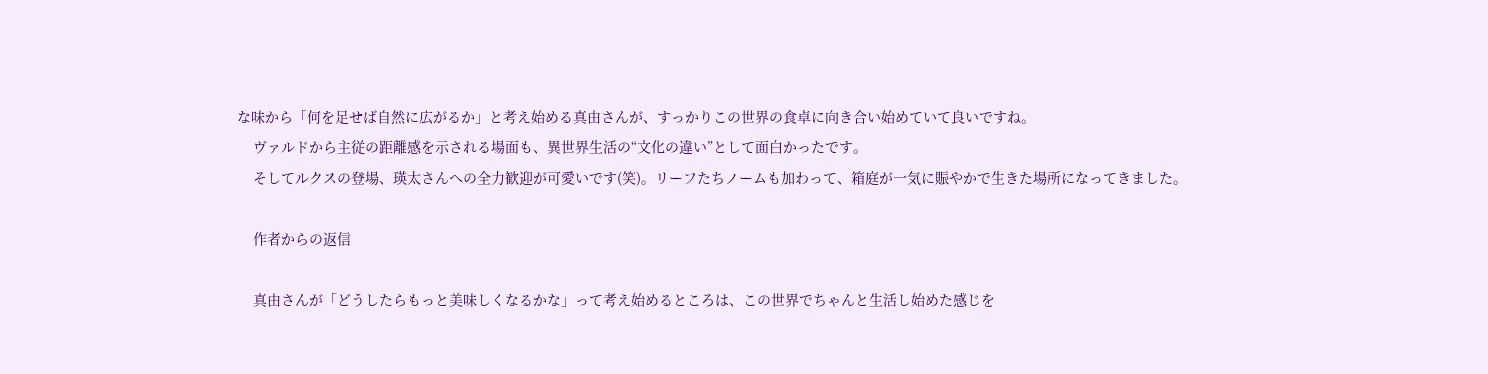な味から「何を足せば自然に広がるか」と考え始める真由さんが、すっかりこの世界の食卓に向き合い始めていて良いですね。
    ヴァルドから主従の距離感を示される場面も、異世界生活の“文化の違い”として面白かったです。
    そしてルクスの登場、瑛太さんへの全力歓迎が可愛いです(笑)。リーフたちノームも加わって、箱庭が一気に賑やかで生きた場所になってきました。

    作者からの返信

    真由さんが「どうしたらもっと美味しくなるかな」って考え始めるところは、この世界でちゃんと生活し始めた感じを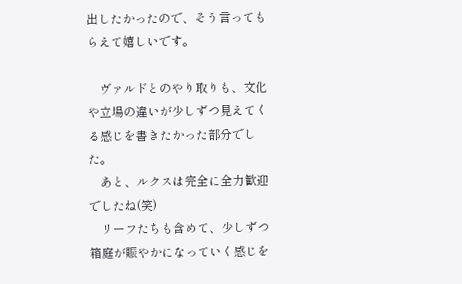出したかったので、そう言ってもらえて嬉しいです。

    ヴァルドとのやり取りも、文化や立場の違いが少しずつ見えてくる感じを書きたかった部分でした。
    あと、ルクスは完全に全力歓迎でしたね(笑)
    リーフたちも含めて、少しずつ箱庭が賑やかになっていく感じを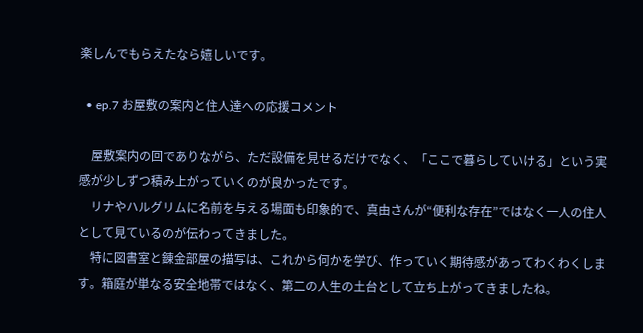楽しんでもらえたなら嬉しいです。

  • ep.7 お屋敷の案内と住人達への応援コメント

    屋敷案内の回でありながら、ただ設備を見せるだけでなく、「ここで暮らしていける」という実感が少しずつ積み上がっていくのが良かったです。
    リナやハルグリムに名前を与える場面も印象的で、真由さんが“便利な存在”ではなく一人の住人として見ているのが伝わってきました。
    特に図書室と錬金部屋の描写は、これから何かを学び、作っていく期待感があってわくわくします。箱庭が単なる安全地帯ではなく、第二の人生の土台として立ち上がってきましたね。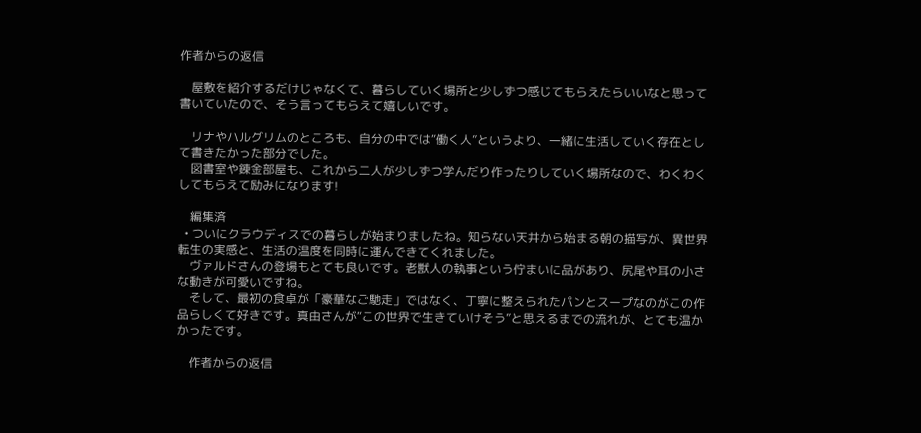作者からの返信

    屋敷を紹介するだけじゃなくて、暮らしていく場所と少しずつ感じてもらえたらいいなと思って書いていたので、そう言ってもらえて嬉しいです。

    リナやハルグリムのところも、自分の中では“働く人”というより、一緒に生活していく存在として書きたかった部分でした。
    図書室や錬金部屋も、これから二人が少しずつ学んだり作ったりしていく場所なので、わくわくしてもらえて励みになります!

    編集済
  • ついにクラウディスでの暮らしが始まりましたね。知らない天井から始まる朝の描写が、異世界転生の実感と、生活の温度を同時に運んできてくれました。
    ヴァルドさんの登場もとても良いです。老獣人の執事という佇まいに品があり、尻尾や耳の小さな動きが可愛いですね。
    そして、最初の食卓が「豪華なご馳走」ではなく、丁寧に整えられたパンとスープなのがこの作品らしくて好きです。真由さんが“この世界で生きていけそう”と思えるまでの流れが、とても温かかったです。

    作者からの返信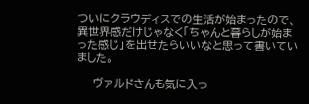ついにクラウディスでの生活が始まったので、異世界感だけじゃなく「ちゃんと暮らしが始まった感じ」を出せたらいいなと思って書いていました。

    ヴァルドさんも気に入っ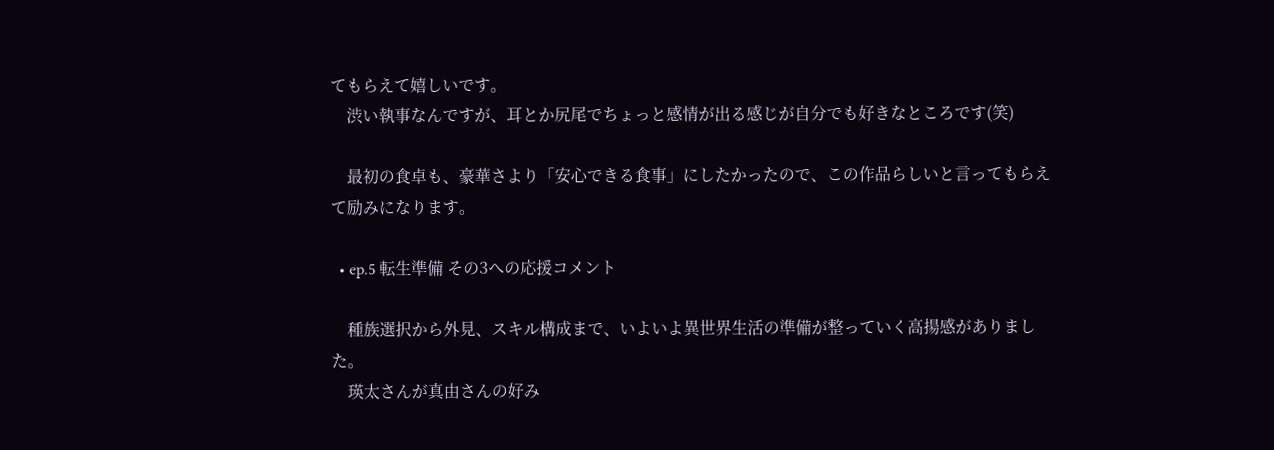てもらえて嬉しいです。
    渋い執事なんですが、耳とか尻尾でちょっと感情が出る感じが自分でも好きなところです(笑)

    最初の食卓も、豪華さより「安心できる食事」にしたかったので、この作品らしいと言ってもらえて励みになります。

  • ep.5 転生準備 その3への応援コメント

    種族選択から外見、スキル構成まで、いよいよ異世界生活の準備が整っていく高揚感がありました。
    瑛太さんが真由さんの好み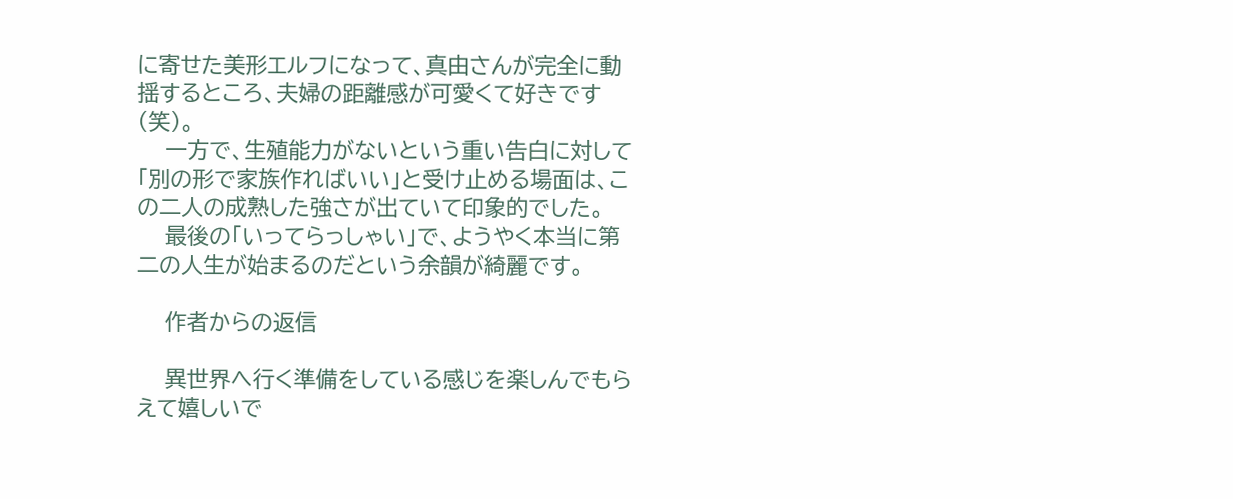に寄せた美形エルフになって、真由さんが完全に動揺するところ、夫婦の距離感が可愛くて好きです(笑)。
    一方で、生殖能力がないという重い告白に対して「別の形で家族作ればいい」と受け止める場面は、この二人の成熟した強さが出ていて印象的でした。
    最後の「いってらっしゃい」で、ようやく本当に第二の人生が始まるのだという余韻が綺麗です。

    作者からの返信

    異世界へ行く準備をしている感じを楽しんでもらえて嬉しいで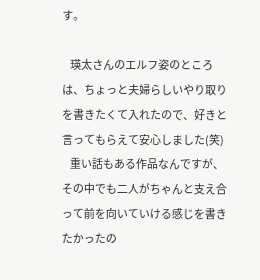す。

    瑛太さんのエルフ姿のところは、ちょっと夫婦らしいやり取りを書きたくて入れたので、好きと言ってもらえて安心しました(笑)
    重い話もある作品なんですが、その中でも二人がちゃんと支え合って前を向いていける感じを書きたかったの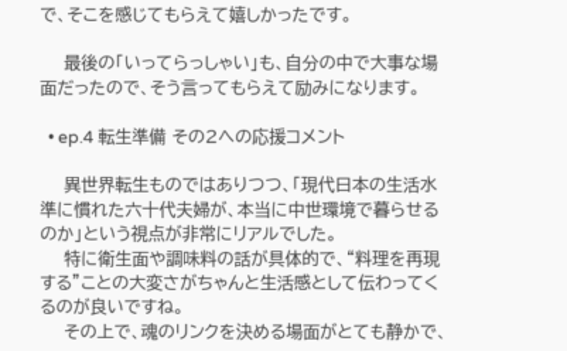で、そこを感じてもらえて嬉しかったです。

    最後の「いってらっしゃい」も、自分の中で大事な場面だったので、そう言ってもらえて励みになります。

  • ep.4 転生準備 その2への応援コメント

    異世界転生ものではありつつ、「現代日本の生活水準に慣れた六十代夫婦が、本当に中世環境で暮らせるのか」という視点が非常にリアルでした。
    特に衛生面や調味料の話が具体的で、“料理を再現する”ことの大変さがちゃんと生活感として伝わってくるのが良いですね。
    その上で、魂のリンクを決める場面がとても静かで、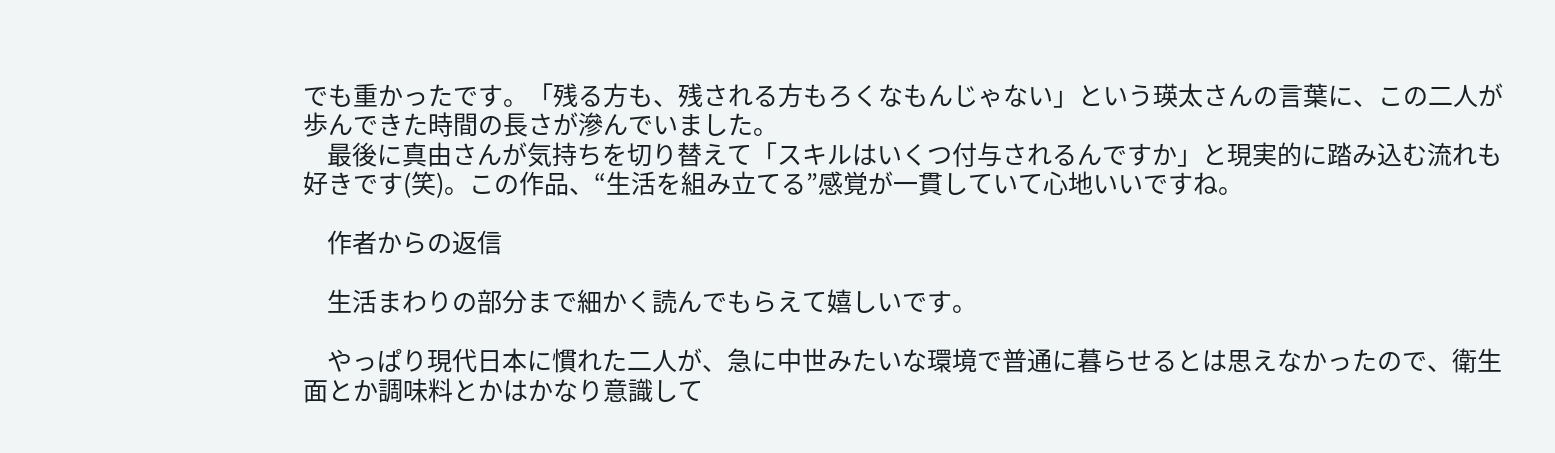でも重かったです。「残る方も、残される方もろくなもんじゃない」という瑛太さんの言葉に、この二人が歩んできた時間の長さが滲んでいました。
    最後に真由さんが気持ちを切り替えて「スキルはいくつ付与されるんですか」と現実的に踏み込む流れも好きです(笑)。この作品、“生活を組み立てる”感覚が一貫していて心地いいですね。

    作者からの返信

    生活まわりの部分まで細かく読んでもらえて嬉しいです。

    やっぱり現代日本に慣れた二人が、急に中世みたいな環境で普通に暮らせるとは思えなかったので、衛生面とか調味料とかはかなり意識して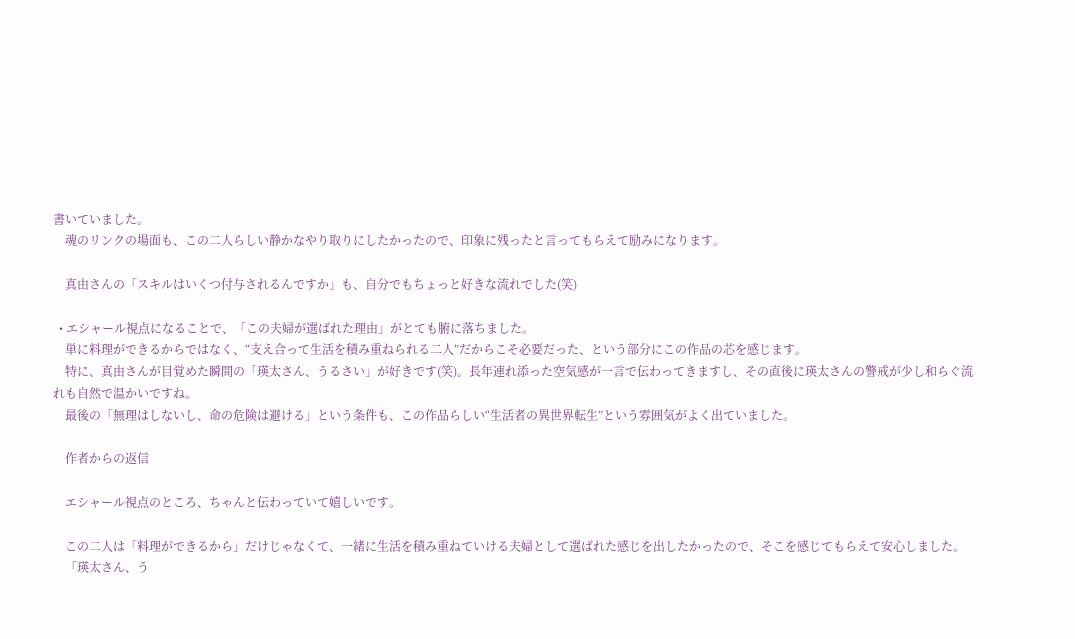書いていました。
    魂のリンクの場面も、この二人らしい静かなやり取りにしたかったので、印象に残ったと言ってもらえて励みになります。

    真由さんの「スキルはいくつ付与されるんですか」も、自分でもちょっと好きな流れでした(笑)

  • エシャール視点になることで、「この夫婦が選ばれた理由」がとても腑に落ちました。
    単に料理ができるからではなく、“支え合って生活を積み重ねられる二人”だからこそ必要だった、という部分にこの作品の芯を感じます。
    特に、真由さんが目覚めた瞬間の「瑛太さん、うるさい」が好きです(笑)。長年連れ添った空気感が一言で伝わってきますし、その直後に瑛太さんの警戒が少し和らぐ流れも自然で温かいですね。
    最後の「無理はしないし、命の危険は避ける」という条件も、この作品らしい“生活者の異世界転生”という雰囲気がよく出ていました。

    作者からの返信

    エシャール視点のところ、ちゃんと伝わっていて嬉しいです。

    この二人は「料理ができるから」だけじゃなくて、一緒に生活を積み重ねていける夫婦として選ばれた感じを出したかったので、そこを感じてもらえて安心しました。
    「瑛太さん、う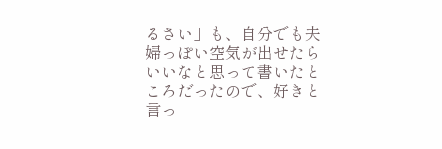るさい」も、自分でも夫婦っぽい空気が出せたらいいなと思って書いたところだったので、好きと言っ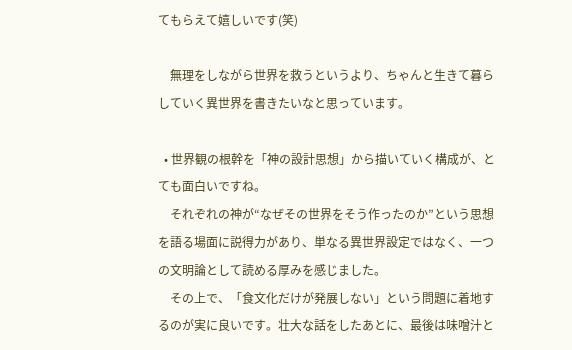てもらえて嬉しいです(笑)

    無理をしながら世界を救うというより、ちゃんと生きて暮らしていく異世界を書きたいなと思っています。

  • 世界観の根幹を「神の設計思想」から描いていく構成が、とても面白いですね。
    それぞれの神が“なぜその世界をそう作ったのか”という思想を語る場面に説得力があり、単なる異世界設定ではなく、一つの文明論として読める厚みを感じました。
    その上で、「食文化だけが発展しない」という問題に着地するのが実に良いです。壮大な話をしたあとに、最後は味噌汁と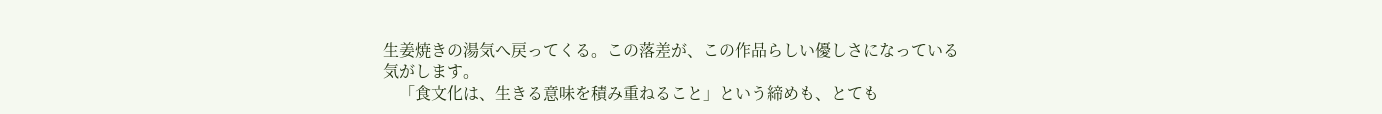生姜焼きの湯気へ戻ってくる。この落差が、この作品らしい優しさになっている気がします。
    「食文化は、生きる意味を積み重ねること」という締めも、とても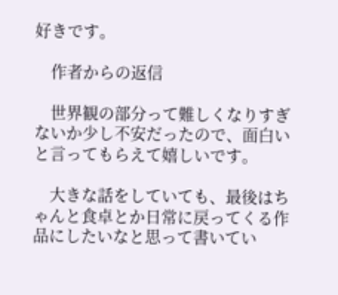好きです。

    作者からの返信

    世界観の部分って難しくなりすぎないか少し不安だったので、面白いと言ってもらえて嬉しいです。

    大きな話をしていても、最後はちゃんと食卓とか日常に戻ってくる作品にしたいなと思って書いてい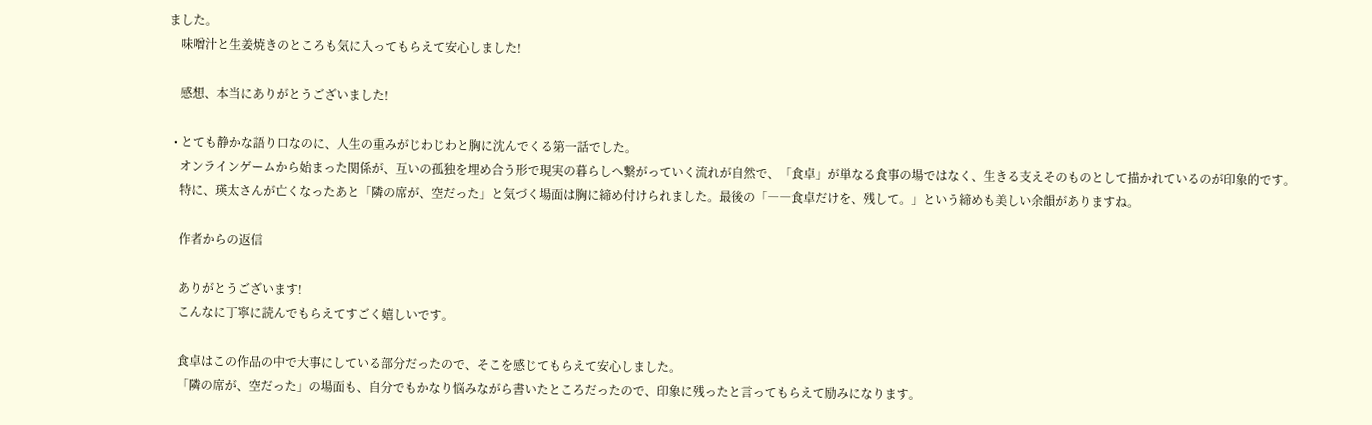ました。
    味噌汁と生姜焼きのところも気に入ってもらえて安心しました!

    感想、本当にありがとうございました!

  • とても静かな語り口なのに、人生の重みがじわじわと胸に沈んでくる第一話でした。
    オンラインゲームから始まった関係が、互いの孤独を埋め合う形で現実の暮らしへ繋がっていく流れが自然で、「食卓」が単なる食事の場ではなく、生きる支えそのものとして描かれているのが印象的です。
    特に、瑛太さんが亡くなったあと「隣の席が、空だった」と気づく場面は胸に締め付けられました。最後の「――食卓だけを、残して。」という締めも美しい余韻がありますね。

    作者からの返信

    ありがとうございます!
    こんなに丁寧に読んでもらえてすごく嬉しいです。

    食卓はこの作品の中で大事にしている部分だったので、そこを感じてもらえて安心しました。
    「隣の席が、空だった」の場面も、自分でもかなり悩みながら書いたところだったので、印象に残ったと言ってもらえて励みになります。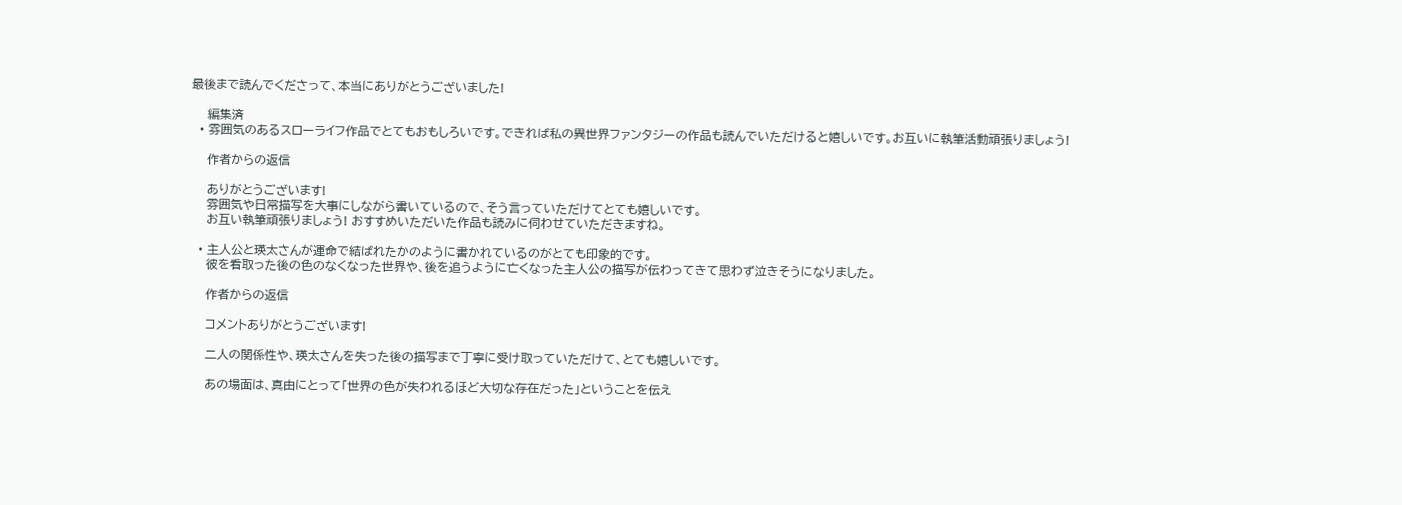最後まで読んでくださって、本当にありがとうございました!

    編集済
  • 雰囲気のあるスローライフ作品でとてもおもしろいです。できれば私の異世界ファンタジーの作品も読んでいただけると嬉しいです。お互いに執筆活動頑張りましょう!

    作者からの返信

    ありがとうございます!
    雰囲気や日常描写を大事にしながら書いているので、そう言っていただけてとても嬉しいです。
    お互い執筆頑張りましょう! おすすめいただいた作品も読みに伺わせていただきますね。

  • 主人公と瑛太さんが運命で結ばれたかのように書かれているのがとても印象的です。
    彼を看取った後の色のなくなった世界や、後を追うように亡くなった主人公の描写が伝わってきて思わず泣きそうになりました。

    作者からの返信

    コメントありがとうございます!

    二人の関係性や、瑛太さんを失った後の描写まで丁寧に受け取っていただけて、とても嬉しいです。

    あの場面は、真由にとって「世界の色が失われるほど大切な存在だった」ということを伝え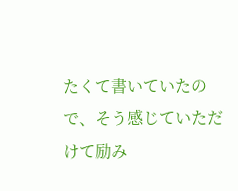たくて書いていたので、そう感じていただけて励み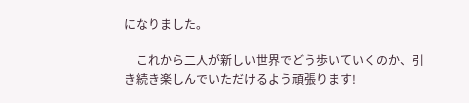になりました。

    これから二人が新しい世界でどう歩いていくのか、引き続き楽しんでいただけるよう頑張ります!